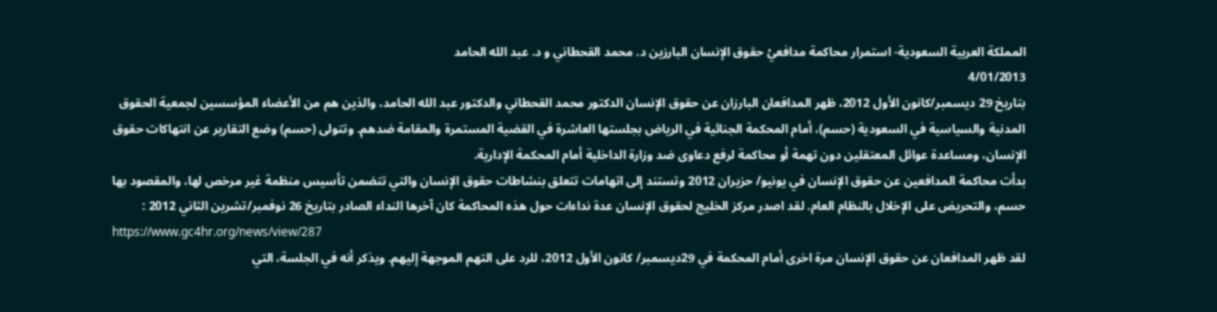المملكة العربية السعودية- استمرار محاكمة مدافعيْ حقوق الإنسان البارزين د. محمد القحطاني و د. عبد الله الحامد
4/01/2013
بتاريخ 29 ديسمبر/كانون الأول 2012، ظهر المدافعان البارزان عن حقوق الإنسان الدكتور محمد القحطاني والدكتور عبد الله الحامد، والذين هم من الأعضاء المؤسسين لجمعية الحقوق المدنية والسياسية في السعودية (حسم)، أمام المحكمة الجنائية في الرياض بجلستها العاشرة في القضية المستمرة والمقامة ضدهم. وتتولى (حسم) وضع التقارير عن انتهاكات حقوق الإنسان، ومساعدة عوائل المعتقلين دون تهمة أو محاكمة لرفع دعاوى ضد وزارة الداخلية أمام المحكمة الإدارية.
بدأت محاكمة المدافعين عن حقوق الإنسان في يونيو/ حزيران 2012 وتستند إلى اتهامات تتعلق بنشاطات حقوق الإنسان والتي تتضمن تأسيس منظمة غير مرخص لها، والمقصود بها حسم، والتحريض على الإخلال بالنظام العام. لقد اصدر مركز الخليج لحقوق الإنسان عدة نداءات حول هذه المحاكمة كان آخرها النداء الصادر بتاريخ 26 نوفمبر/تشرين الثاني 2012 :
https://www.gc4hr.org/news/view/287
لقد ظهر المدافعان عن حقوق الإنسان مرة اخرى أمام المحكمة في 29ديسمبر/ كانون الأول 2012، للرد على التهم الموجهة إليهم. ويذكر أنه في الجلسة، التي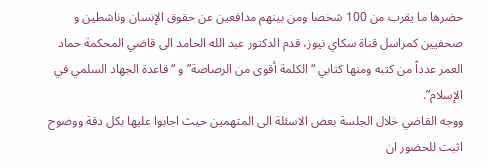حضرها ما يقرب من 100 شخصا ومن بينهم مدافعين عن حقوق الإنسان وناشطين و صحفيين كمراسل قناة سكاي نيوز، قدم الدكتور عبد الله الحامد الى قاضي المحكمة حماد العمر عدداً من كتبه ومنها كتابي “الكلمة أقوى من الرصاصة” و “قاعدة الجهاد السلمي في الإسلام”.
ووجه القاضي خلال الجلسة بعض الاسئلة الى المتهمين حيث اجابوا عليها بكل دقة ووضوح اثبت للحضور ان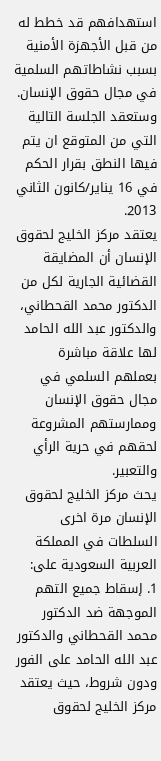استهدافهم قد خطط له من قبل الأجهزة الأمنية بسبب نشاطاتهم السلمية في مجال حقوق الإنسان. وستعقد الجلسة التالية التي من المتوقع ان يتم فيها النطق بقرار الحكم في 16 يناير/كانون الثاني 2013.
يعتقد مركز الخليج لحقوق الإنسان أن المضايقة القضائية الجارية لكل من الدكتور محمد القحطاني، والدكتور عبد الله الحامد لها علاقة مباشرة بعملهم السلمي في مجال حقوق الإنسان وممارستهم المشروعة لحقهم في حرية الرأي والتعبير.
يحث مركز الخليج لحقوق الإنسان مرة اخرى السلطات في المملكة العربية السعودية على:
1. إسقاط جميع التهم الموجهة ضد الدكتور محمد القحطاني والدكتور عبد الله الحامد على الفور ودون شروط، حيث يعتقد مركز الخليج لحقوق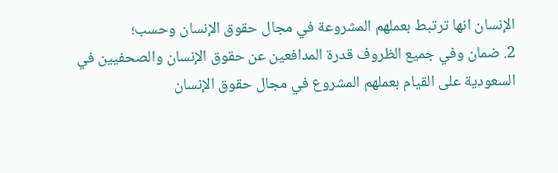الإنسان انها ترتبط بعملهم المشروعة في مجال حقوق الإنسان وحسب؛
2. ضمان وفي جميع الظروف قدرة المدافعين عن حقوق الإنسان والصحفيين في السعودية على القيام بعملهم المشروع في مجال حقوق الإنسان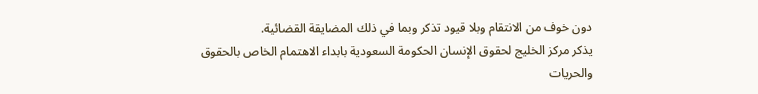دون خوف من الانتقام وبلا قيود تذكر وبما في ذلك المضايقة القضائية.
يذكر مركز الخليج لحقوق الإنسان الحكومة السعودية بابداء الاهتمام الخاص بالحقوق والحريات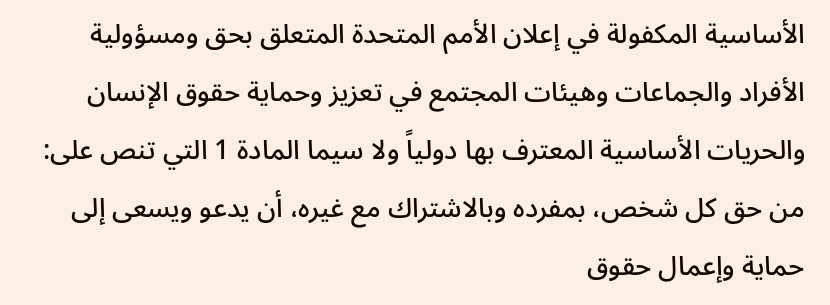الأساسية المكفولة في إعلان الأمم المتحدة المتعلق بحق ومسؤولية الأفراد والجماعات وهيئات المجتمع في تعزيز وحماية حقوق الإنسان والحريات الأساسية المعترف بها دولياً ولا سيما المادة 1 التي تنص على:
من حق كل شخص، بمفرده وبالاشتراك مع غيره، أن يدعو ويسعى إلى حماية وإعمال حقوق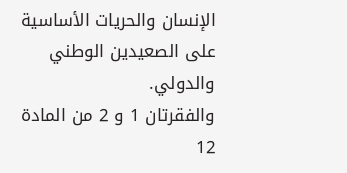الإنسان والحريات الأساسية على الصعيدين الوطني والدولي.
والفقرتان 1 و 2 من المادة 12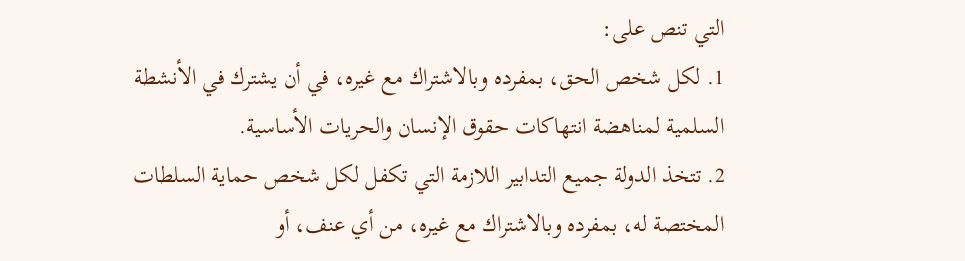التي تنص على:
1. لكل شخص الحق، بمفرده وبالاشتراك مع غيره، في أن يشترك في الأنشطة السلمية لمناهضة انتهاكات حقوق الإنسان والحريات الأساسية.
2. تتخذ الدولة جميع التدابير اللازمة التي تكفل لكل شخص حماية السلطات المختصة له، بمفرده وبالاشتراك مع غيره، من أي عنف، أو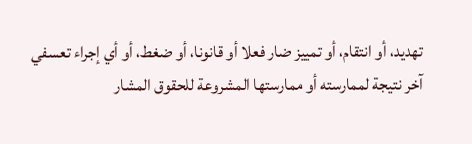تهديد، أو انتقام، أو تمييز ضار فعلا أو قانونا، أو ضغط، أو أي إجراء تعسفي آخر نتيجة لممارسته أو ممارستها المشروعة للحقوق المشار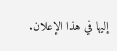إليها في هذا الإعلان.